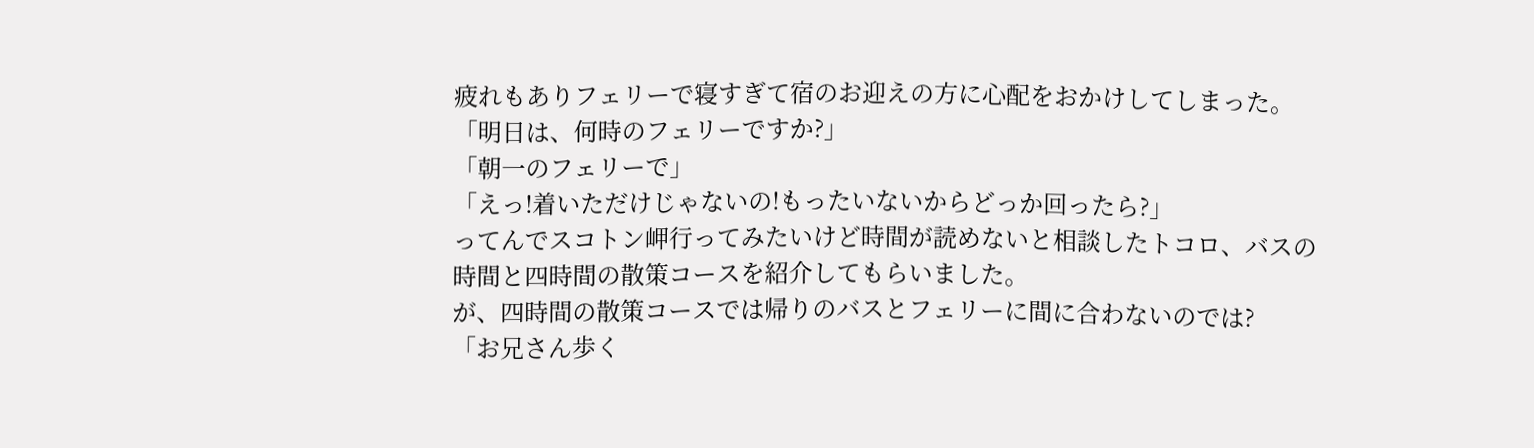疲れもありフェリーで寝すぎて宿のお迎えの方に心配をおかけしてしまった。
「明日は、何時のフェリーですか?」
「朝一のフェリーで」
「えっ!着いただけじゃないの!もったいないからどっか回ったら?」
ってんでスコトン岬行ってみたいけど時間が読めないと相談したトコロ、バスの時間と四時間の散策コースを紹介してもらいました。
が、四時間の散策コースでは帰りのバスとフェリーに間に合わないのでは?
「お兄さん歩く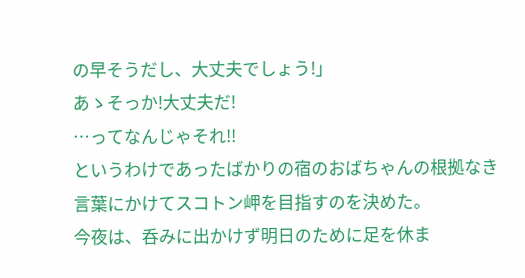の早そうだし、大丈夫でしょう!」
あゝそっか!大丈夫だ!
…ってなんじゃそれ!!
というわけであったばかりの宿のおばちゃんの根拠なき言葉にかけてスコトン岬を目指すのを決めた。
今夜は、呑みに出かけず明日のために足を休ま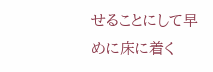せることにして早めに床に着く